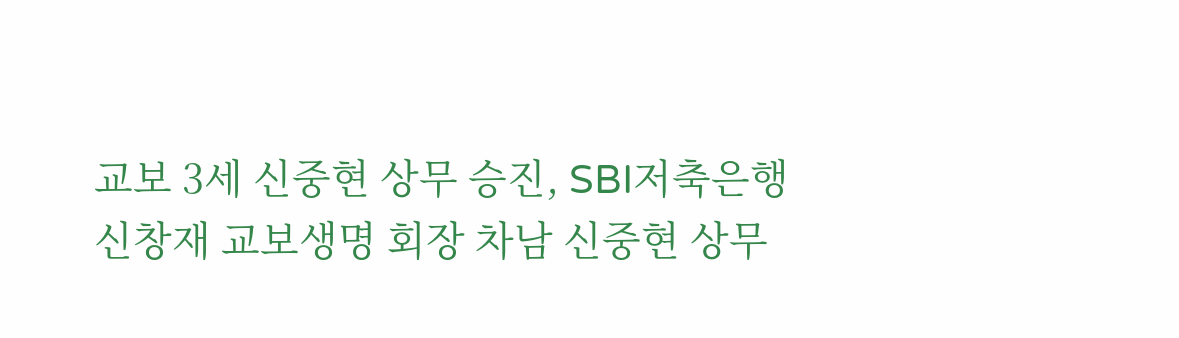교보 3세 신중현 상무 승진, SBI저축은행
신창재 교보생명 회장 차남 신중현 상무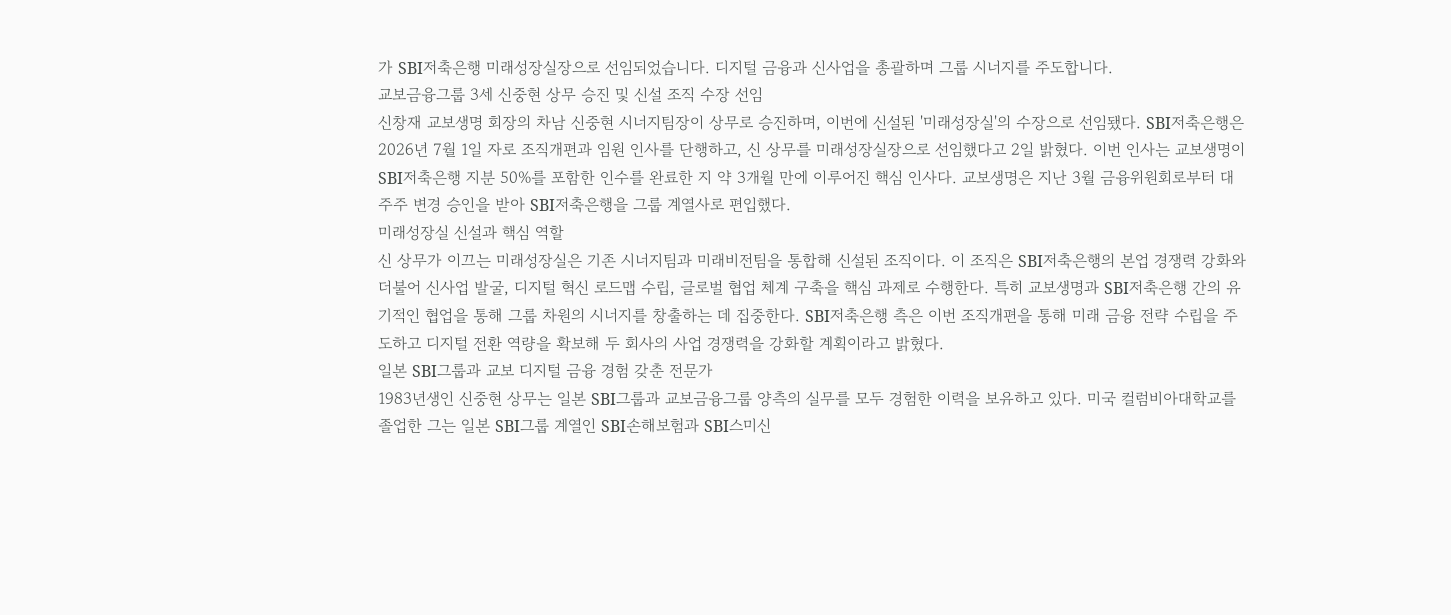가 SBI저축은행 미래성장실장으로 선임되었습니다. 디지털 금융과 신사업을 총괄하며 그룹 시너지를 주도합니다.
교보금융그룹 3세 신중현 상무 승진 및 신설 조직 수장 선임
신창재 교보생명 회장의 차남 신중현 시너지팀장이 상무로 승진하며, 이번에 신설된 '미래성장실'의 수장으로 선임됐다. SBI저축은행은 2026년 7월 1일 자로 조직개편과 임원 인사를 단행하고, 신 상무를 미래성장실장으로 선임했다고 2일 밝혔다. 이번 인사는 교보생명이 SBI저축은행 지분 50%를 포함한 인수를 완료한 지 약 3개월 만에 이루어진 핵심 인사다. 교보생명은 지난 3월 금융위원회로부터 대주주 변경 승인을 받아 SBI저축은행을 그룹 계열사로 편입했다.
미래성장실 신설과 핵심 역할
신 상무가 이끄는 미래성장실은 기존 시너지팀과 미래비전팀을 통합해 신설된 조직이다. 이 조직은 SBI저축은행의 본업 경쟁력 강화와 더불어 신사업 발굴, 디지털 혁신 로드맵 수립, 글로벌 협업 체계 구축을 핵심 과제로 수행한다. 특히 교보생명과 SBI저축은행 간의 유기적인 협업을 통해 그룹 차원의 시너지를 창출하는 데 집중한다. SBI저축은행 측은 이번 조직개편을 통해 미래 금융 전략 수립을 주도하고 디지털 전환 역량을 확보해 두 회사의 사업 경쟁력을 강화할 계획이라고 밝혔다.
일본 SBI그룹과 교보 디지털 금융 경험 갖춘 전문가
1983년생인 신중현 상무는 일본 SBI그룹과 교보금융그룹 양측의 실무를 모두 경험한 이력을 보유하고 있다. 미국 컬럼비아대학교를 졸업한 그는 일본 SBI그룹 계열인 SBI손해보험과 SBI스미신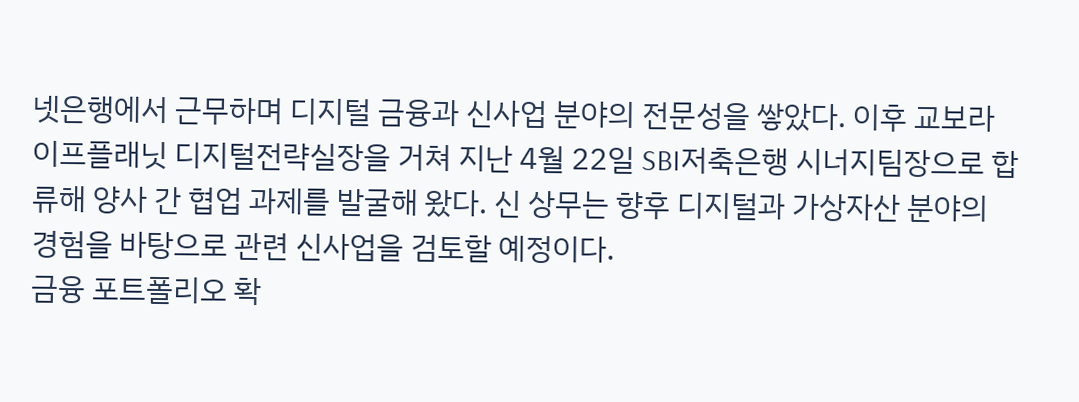넷은행에서 근무하며 디지털 금융과 신사업 분야의 전문성을 쌓았다. 이후 교보라이프플래닛 디지털전략실장을 거쳐 지난 4월 22일 SBI저축은행 시너지팀장으로 합류해 양사 간 협업 과제를 발굴해 왔다. 신 상무는 향후 디지털과 가상자산 분야의 경험을 바탕으로 관련 신사업을 검토할 예정이다.
금융 포트폴리오 확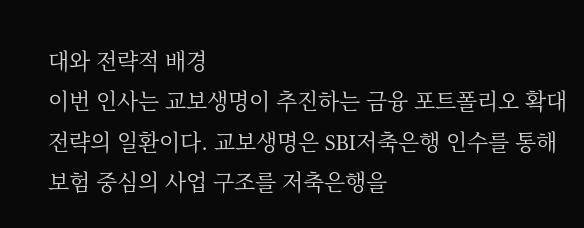대와 전략적 배경
이번 인사는 교보생명이 추진하는 금융 포트폴리오 확대 전략의 일환이다. 교보생명은 SBI저축은행 인수를 통해 보험 중심의 사업 구조를 저축은행을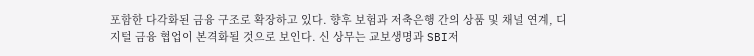포함한 다각화된 금융 구조로 확장하고 있다. 향후 보험과 저축은행 간의 상품 및 채널 연계, 디지털 금융 협업이 본격화될 것으로 보인다. 신 상무는 교보생명과 SBI저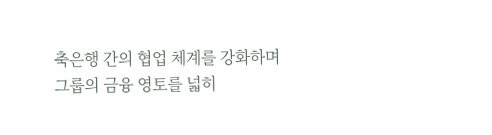축은행 간의 협업 체계를 강화하며 그룹의 금융 영토를 넓히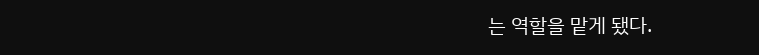는 역할을 맡게 됐다.